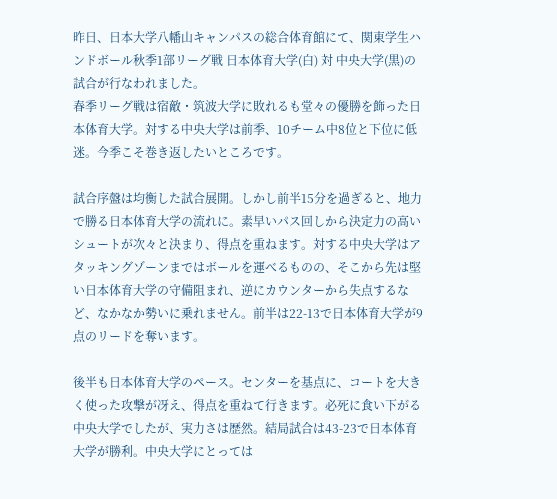昨日、日本大学八幡山キャンパスの総合体育館にて、関東学生ハンドボール秋季1部リーグ戦 日本体育大学(白) 対 中央大学(黒)の試合が行なわれました。
春季リーグ戦は宿敵・筑波大学に敗れるも堂々の優勝を飾った日本体育大学。対する中央大学は前季、10チーム中8位と下位に低迷。今季こそ巻き返したいところです。

試合序盤は均衡した試合展開。しかし前半15分を過ぎると、地力で勝る日本体育大学の流れに。素早いパス回しから決定力の高いシュートが次々と決まり、得点を重ねます。対する中央大学はアタッキングゾーンまではボールを運べるものの、そこから先は堅い日本体育大学の守備阻まれ、逆にカウンターから失点するなど、なかなか勢いに乗れません。前半は22-13で日本体育大学が9点のリードを奪います。

後半も日本体育大学のペース。センターを基点に、コートを大きく使った攻撃が冴え、得点を重ねて行きます。必死に食い下がる中央大学でしたが、実力さは歴然。結局試合は43-23で日本体育大学が勝利。中央大学にとっては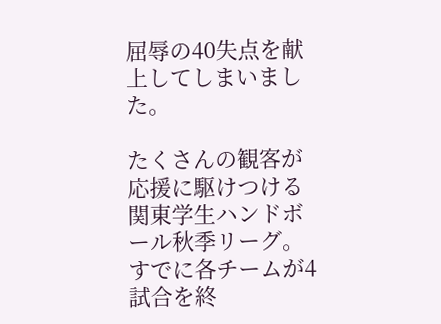屈辱の40失点を献上してしまいました。

たくさんの観客が応援に駆けつける関東学生ハンドボール秋季リーグ。すでに各チームが4試合を終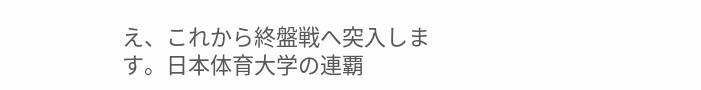え、これから終盤戦へ突入します。日本体育大学の連覇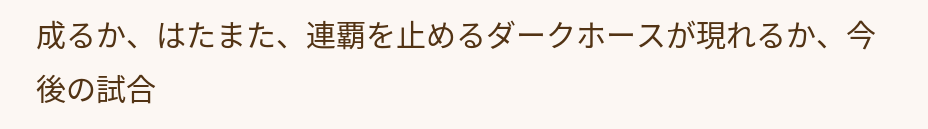成るか、はたまた、連覇を止めるダークホースが現れるか、今後の試合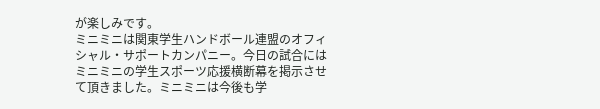が楽しみです。
ミニミニは関東学生ハンドボール連盟のオフィシャル・サポートカンパニー。今日の試合にはミニミニの学生スポーツ応援横断幕を掲示させて頂きました。ミニミニは今後も学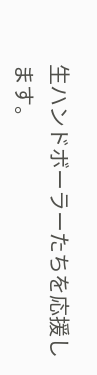生ハンドボーラーたちを応援します。